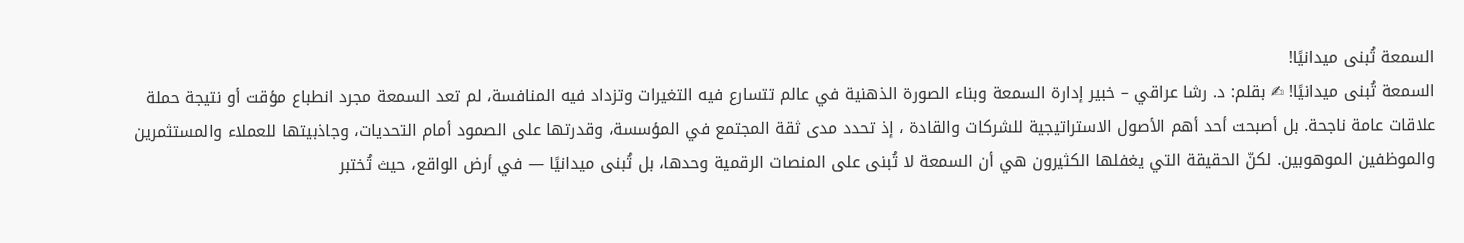السمعة تُبنى ميدانيًا!
السمعة تُبنى ميدانيًا! ✍ بقلم: د. رشا عراقي – خبير إدارة السمعة وبناء الصورة الذهنية في عالم تتسارع فيه التغيرات وتزداد فيه المنافسة، لم تعد السمعة مجرد انطباع مؤقت أو نتيجة حملة علاقات عامة ناجحة. بل أصبحت أحد أهم الأصول الاستراتيجية للشركات والقادة ، إذ تحدد مدى ثقة المجتمع في المؤسسة، وقدرتها على الصمود أمام التحديات، وجاذبيتها للعملاء والمستثمرين والموظفين الموهوبين. لكنّ الحقيقة التي يغفلها الكثيرون هي أن السمعة لا تُبنى على المنصات الرقمية وحدها، بل تُبنى ميدانيًا — في أرض الواقع، حيث تُختبر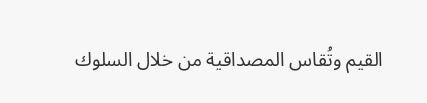القيم وتُقاس المصداقية من خلال السلوك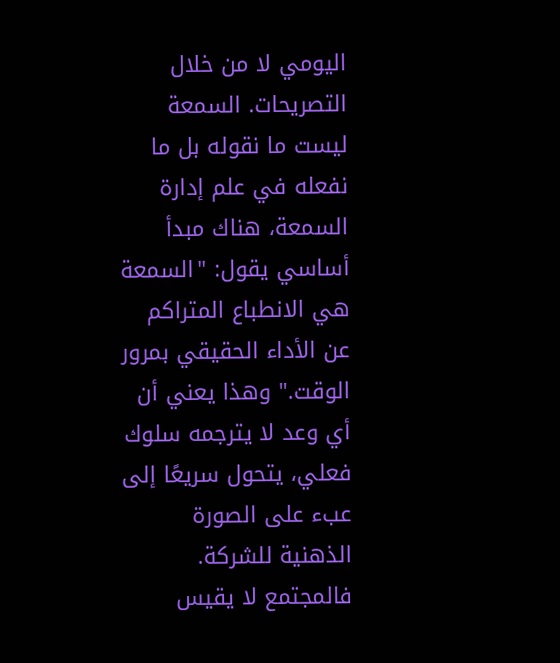اليومي لا من خلال التصريحات. السمعة ليست ما نقوله بل ما نفعله في علم إدارة السمعة، هناك مبدأ أساسي يقول: "السمعة هي الانطباع المتراكم عن الأداء الحقيقي بمرور الوقت." وهذا يعني أن أي وعد لا يترجمه سلوك فعلي، يتحول سريعًا إلى عبء على الصورة الذهنية للشركة. فالمجتمع لا يقيس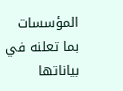المؤسسات بما تعلنه في بياناتها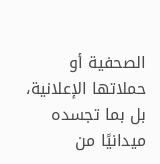الصحفية أو حملاتها الإعلانية، بل بما تجسده ميدانيًا من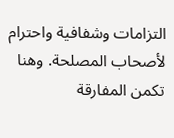التزامات وشفافية واحترام لأصحاب المصلحة. وهنا تكمن المفارقة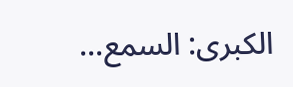الكبرى: السمع...